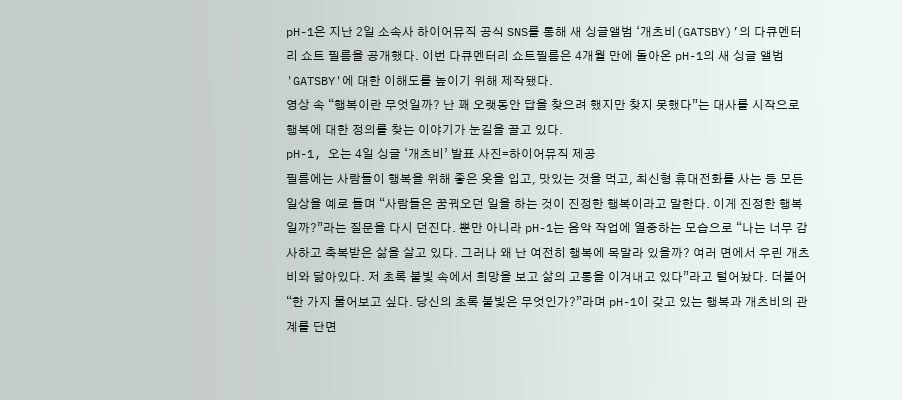pH-1은 지난 2일 소속사 하이어뮤직 공식 SNS를 통해 새 싱글앨범 ‘개츠비(GATSBY)’의 다큐멘터리 쇼트 필름을 공개했다. 이번 다큐멘터리 쇼트필름은 4개월 만에 돌아온 pH-1의 새 싱글 앨범 'GATSBY'에 대한 이해도를 높이기 위해 제작됐다.
영상 속 “행복이란 무엇일까? 난 꽤 오랫동안 답을 찾으려 했지만 찾지 못했다”는 대사를 시작으로 행복에 대한 정의를 찾는 이야기가 눈길을 끌고 있다.
pH-1, 오는 4일 싱글 ‘개츠비’ 발표 사진=하이어뮤직 제공
필름에는 사람들이 행복을 위해 좋은 옷을 입고, 맛있는 것을 먹고, 최신형 휴대전화를 사는 등 모든 일상을 예로 들며 “사람들은 꿈꿔오던 일을 하는 것이 진정한 행복이라고 말한다. 이게 진정한 행복일까?”라는 질문을 다시 던진다. 뿐만 아니라 pH-1는 음악 작업에 열중하는 모습으로 “나는 너무 감사하고 축복받은 삶을 살고 있다. 그러나 왜 난 여전히 행복에 목말라 있을까? 여러 면에서 우린 개츠비와 닮아있다. 저 초록 불빛 속에서 희망을 보고 삶의 고통을 이겨내고 있다”라고 털어놨다. 더불어 “한 가지 물어보고 싶다. 당신의 초록 불빛은 무엇인가?”라며 pH-1이 갖고 있는 행복과 개츠비의 관계를 단면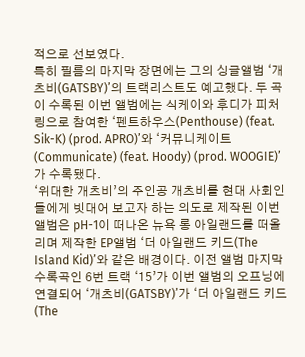적으로 선보였다.
특히 필름의 마지막 장면에는 그의 싱글앨범 ‘개츠비(GATSBY)’의 트랙리스트도 예고했다. 두 곡이 수록된 이번 앨범에는 식케이와 후디가 피처링으로 참여한 ‘펜트하우스(Penthouse) (feat. Sik-K) (prod. APRO)’와 ‘커뮤니케이트(Communicate) (feat. Hoody) (prod. WOOGIE)’가 수록됐다.
‘위대한 개츠비’의 주인공 개츠비를 현대 사회인들에게 빗대어 보고자 하는 의도로 제작된 이번 앨범은 pH-1이 떠나온 뉴욕 롱 아일랜드를 떠올리며 제작한 EP앨범 ‘더 아일랜드 키드(The Island Kid)’와 같은 배경이다. 이전 앨범 마지막 수록곡인 6번 트랙 ‘15’가 이번 앨범의 오프닝에 연결되어 ‘개츠비(GATSBY)’가 ‘더 아일랜드 키드(The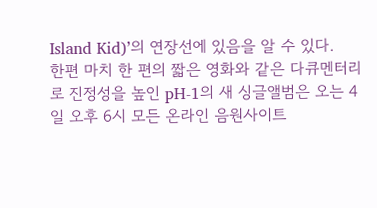Island Kid)’의 연장선에 있음을 알 수 있다.
한편 마치 한 편의 짧은 영화와 같은 다큐멘터리로 진정성을 높인 pH-1의 새 싱글앨범은 오는 4일 오후 6시 모든 온라인 음원사이트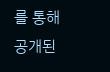를 통해 공개된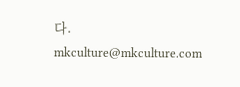다. mkculture@mkculture.com